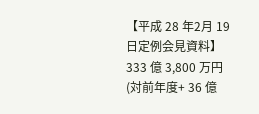【平成 28 年2月 19 日定例会見資料】
333 億 3,800 万円 (対前年度+ 36 億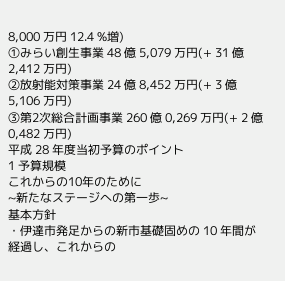8,000 万円 12.4 %増)
①みらい創生事業 48 億 5,079 万円(+ 31 億 2,412 万円)
②放射能対策事業 24 億 8,452 万円(+ 3 億 5,106 万円)
③第2次総合計画事業 260 億 0,269 万円(+ 2 億 0,482 万円)
平成 28 年度当初予算のポイント
1 予算規模
これからの10年のために
~新たなステージへの第一歩~
基本方針
・伊達市発足からの新市基礎固めの 10 年間が経過し、これからの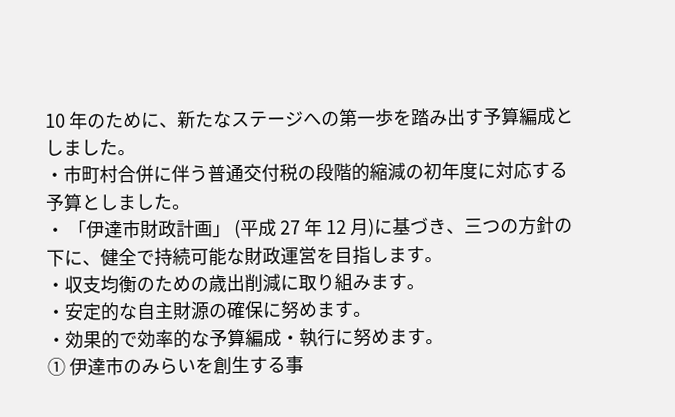10 年のために、新たなステージへの第一歩を踏み出す予算編成と
しました。
・市町村合併に伴う普通交付税の段階的縮減の初年度に対応する
予算としました。
・ 「伊達市財政計画」 (平成 27 年 12 月)に基づき、三つの方針の
下に、健全で持続可能な財政運営を目指します。
・収支均衡のための歳出削減に取り組みます。
・安定的な自主財源の確保に努めます。
・効果的で効率的な予算編成・執行に努めます。
① 伊達市のみらいを創生する事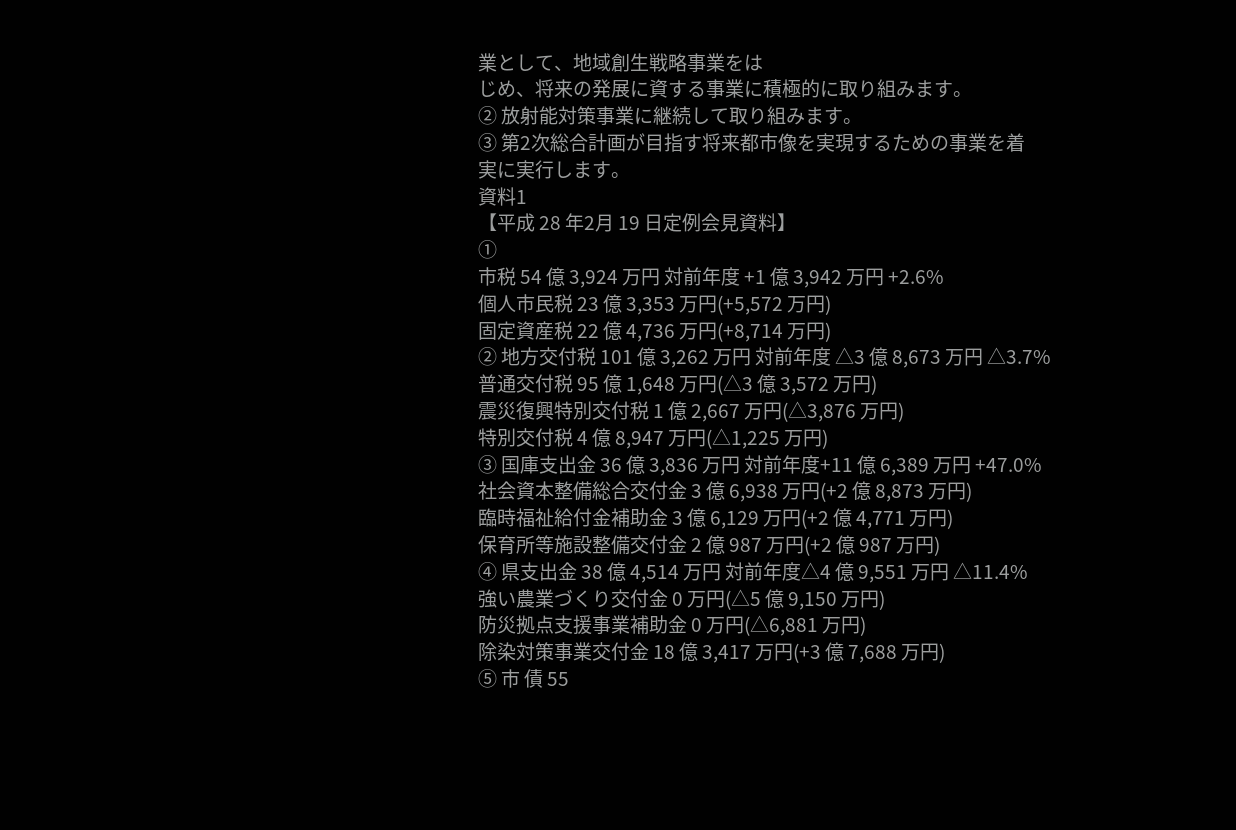業として、地域創生戦略事業をは
じめ、将来の発展に資する事業に積極的に取り組みます。
② 放射能対策事業に継続して取り組みます。
③ 第2次総合計画が目指す将来都市像を実現するための事業を着
実に実行します。
資料1
【平成 28 年2月 19 日定例会見資料】
①
市税 54 億 3,924 万円 対前年度 +1 億 3,942 万円 +2.6%
個人市民税 23 億 3,353 万円(+5,572 万円)
固定資産税 22 億 4,736 万円(+8,714 万円)
② 地方交付税 101 億 3,262 万円 対前年度 △3 億 8,673 万円 △3.7%
普通交付税 95 億 1,648 万円(△3 億 3,572 万円)
震災復興特別交付税 1 億 2,667 万円(△3,876 万円)
特別交付税 4 億 8,947 万円(△1,225 万円)
③ 国庫支出金 36 億 3,836 万円 対前年度+11 億 6,389 万円 +47.0%
社会資本整備総合交付金 3 億 6,938 万円(+2 億 8,873 万円)
臨時福祉給付金補助金 3 億 6,129 万円(+2 億 4,771 万円)
保育所等施設整備交付金 2 億 987 万円(+2 億 987 万円)
④ 県支出金 38 億 4,514 万円 対前年度△4 億 9,551 万円 △11.4%
強い農業づくり交付金 0 万円(△5 億 9,150 万円)
防災拠点支援事業補助金 0 万円(△6,881 万円)
除染対策事業交付金 18 億 3,417 万円(+3 億 7,688 万円)
⑤ 市 債 55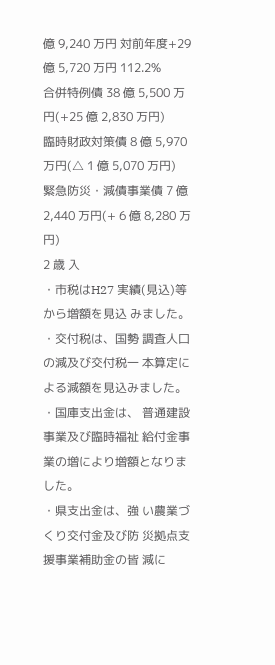億 9,240 万円 対前年度+29 億 5,720 万円 112.2%
合併特例債 38 億 5,500 万円(+25 億 2,830 万円)
臨時財政対策債 8 億 5,970 万円(△ 1 億 5,070 万円)
緊急防災・減債事業債 7 億 2,440 万円(+ 6 億 8,280 万円)
2 歳 入
・市税はH27 実績(見込)等から増額を見込 みました。
・交付税は、国勢 調査人口の減及び交付税一 本算定による減額を見込みました。
・国庫支出金は、 普通建設事業及び臨時福祉 給付金事業の増により増額となりました。
・県支出金は、強 い農業づくり交付金及び防 災拠点支 援事業補助金の皆 減に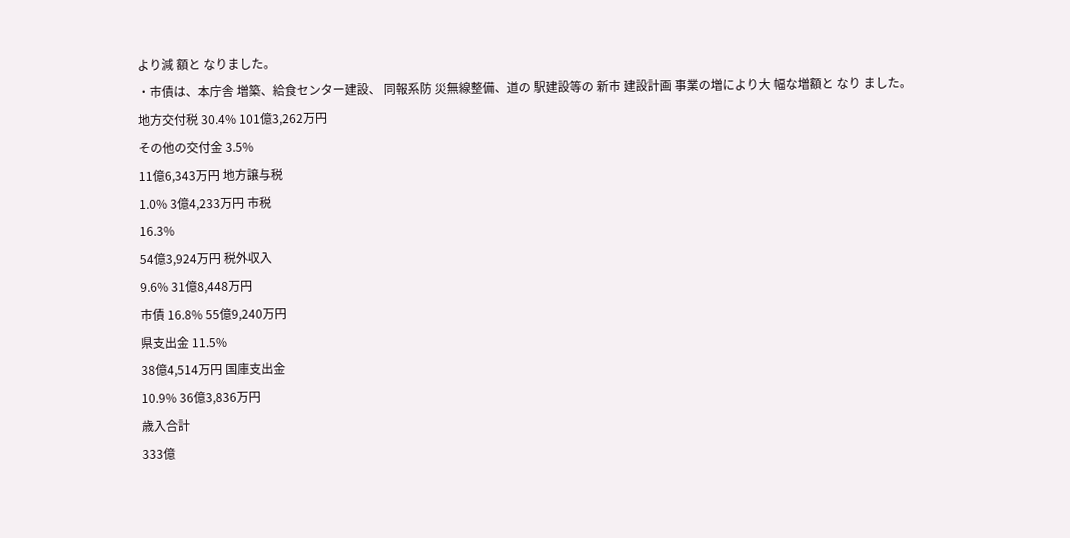より減 額と なりました。
・市債は、本庁舎 増築、給食センター建設、 同報系防 災無線整備、道の 駅建設等の 新市 建設計画 事業の増により大 幅な増額と なり ました。
地方交付税 30.4% 101億3,262万円
その他の交付金 3.5%
11億6,343万円 地方譲与税
1.0% 3億4,233万円 市税
16.3%
54億3,924万円 税外収入
9.6% 31億8,448万円
市債 16.8% 55億9,240万円
県支出金 11.5%
38億4,514万円 国庫支出金
10.9% 36億3,836万円
歳入合計
333億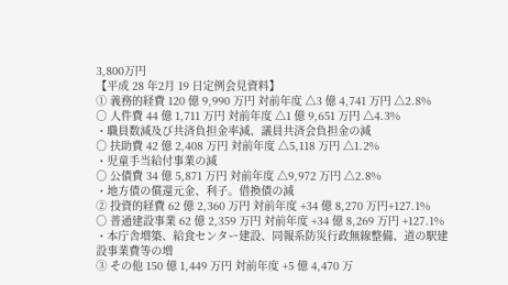3,800万円
【平成 28 年2月 19 日定例会見資料】
① 義務的経費 120 億 9,990 万円 対前年度 △3 億 4,741 万円 △2.8%
○ 人件費 44 億 1,711 万円 対前年度 △1 億 9,651 万円 △4.3%
・職員数減及び共済負担金率減、議員共済会負担金の減
○ 扶助費 42 億 2,408 万円 対前年度 △5,118 万円 △1.2%
・児童手当給付事業の減
○ 公債費 34 億 5,871 万円 対前年度 △9,972 万円 △2.8%
・地方債の償還元金、利子。借換債の減
② 投資的経費 62 億 2,360 万円 対前年度 +34 億 8,270 万円+127.1%
○ 普通建設事業 62 億 2,359 万円 対前年度 +34 億 8,269 万円 +127.1%
・本庁舎増築、給食センター建設、同報系防災行政無線整備、道の駅建
設事業費等の増
③ その他 150 億 1,449 万円 対前年度 +5 億 4,470 万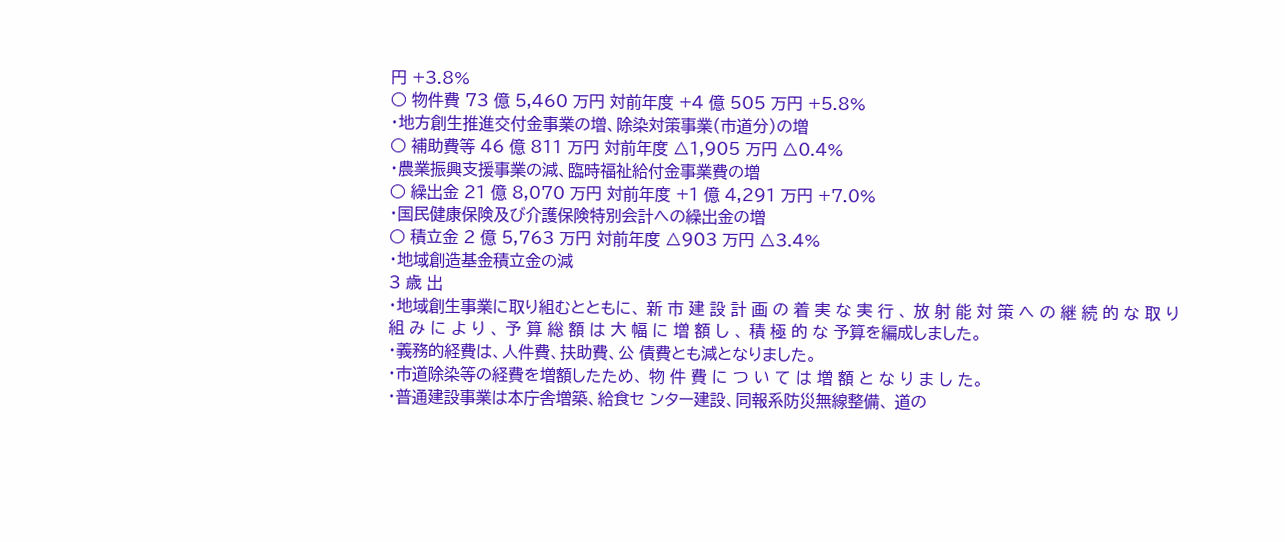円 +3.8%
○ 物件費 73 億 5,460 万円 対前年度 +4 億 505 万円 +5.8%
・地方創生推進交付金事業の増、除染対策事業(市道分)の増
○ 補助費等 46 億 811 万円 対前年度 △1,905 万円 △0.4%
・農業振興支援事業の減、臨時福祉給付金事業費の増
○ 繰出金 21 億 8,070 万円 対前年度 +1 億 4,291 万円 +7.0%
・国民健康保険及び介護保険特別会計への繰出金の増
○ 積立金 2 億 5,763 万円 対前年度 △903 万円 △3.4%
・地域創造基金積立金の減
3 歳 出
・地域創生事業に取り組むとともに、 新 市 建 設 計 画 の 着 実 な 実 行 、 放 射 能 対 策 へ の 継 続 的 な 取 り 組 み に よ り 、 予 算 総 額 は 大 幅 に 増 額 し 、 積 極 的 な 予算を編成しました。
・義務的経費は、人件費、扶助費、公 債費とも減となりました。
・市道除染等の経費を増額したため、 物 件 費 に つ い て は 増 額 と な り ま し た。
・普通建設事業は本庁舎増築、給食セ ンター建設、同報系防災無線整備、 道の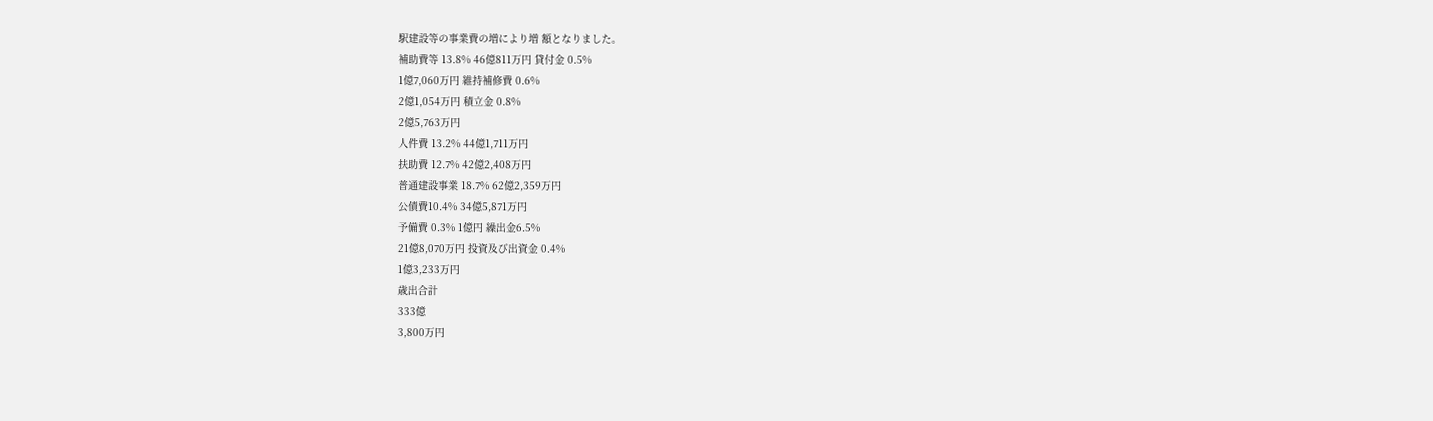駅建設等の事業費の増により増 額となりました。
補助費等 13.8% 46億811万円 貸付金 0.5%
1億7,060万円 維持補修費 0.6%
2億1,054万円 積立金 0.8%
2億5,763万円
人件費 13.2% 44億1,711万円
扶助費 12.7% 42億2,408万円
普通建設事業 18.7% 62億2,359万円
公債費10.4% 34億5,871万円
予備費 0.3% 1億円 繰出金6.5%
21億8,070万円 投資及び出資金 0.4%
1億3,233万円
歳出合計
333億
3,800万円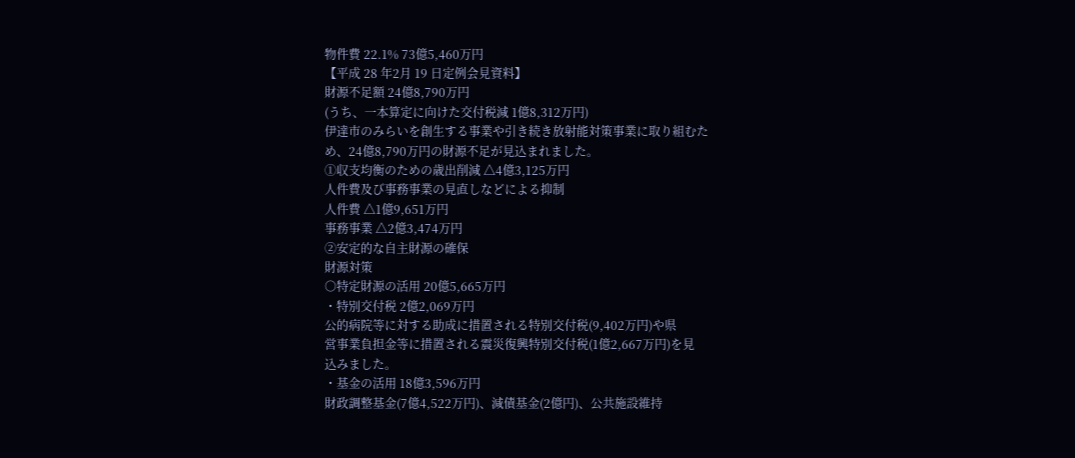物件費 22.1% 73億5,460万円
【平成 28 年2月 19 日定例会見資料】
財源不足額 24億8,790万円
(うち、一本算定に向けた交付税減 1億8,312万円)
伊達市のみらいを創生する事業や引き続き放射能対策事業に取り組むた
め、24億8,790万円の財源不足が見込まれました。
①収支均衡のための歳出削減 △4億3,125万円
人件費及び事務事業の見直しなどによる抑制
人件費 △1億9,651万円
事務事業 △2億3,474万円
②安定的な自主財源の確保
財源対策
○特定財源の活用 20億5,665万円
・特別交付税 2億2,069万円
公的病院等に対する助成に措置される特別交付税(9,402万円)や県
営事業負担金等に措置される震災復興特別交付税(1億2,667万円)を見
込みました。
・基金の活用 18億3,596万円
財政調整基金(7億4,522万円)、減債基金(2億円)、公共施設維持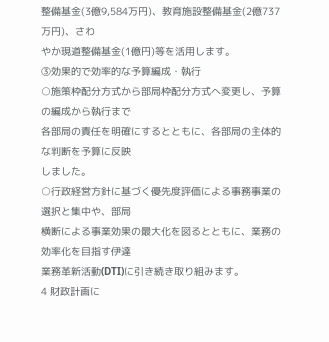整備基金(3億9,584万円)、教育施設整備基金(2億737万円)、さわ
やか現道整備基金(1億円)等を活用します。
③効果的で効率的な予算編成・執行
○施策枠配分方式から部局枠配分方式へ変更し、予算の編成から執行まで
各部局の責任を明確にするとともに、各部局の主体的な判断を予算に反映
しました。
○行政経営方針に基づく優先度評価による事務事業の選択と集中や、部局
横断による事業効果の最大化を図るとともに、業務の効率化を目指す伊達
業務革新活動(DTI)に引き続き取り組みます。
4 財政計画に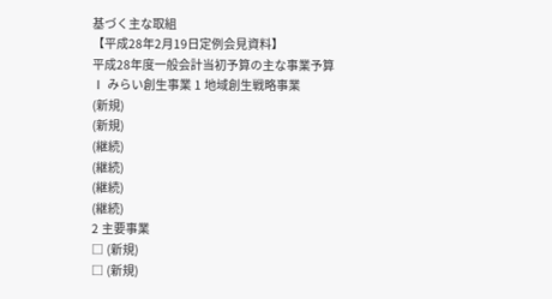基づく主な取組
【平成28年2月19日定例会見資料】
平成28年度一般会計当初予算の主な事業予算
Ⅰ みらい創生事業 1 地域創生戦略事業
(新規)
(新規)
(継続)
(継続)
(継続)
(継続)
2 主要事業
□ (新規)
□ (新規)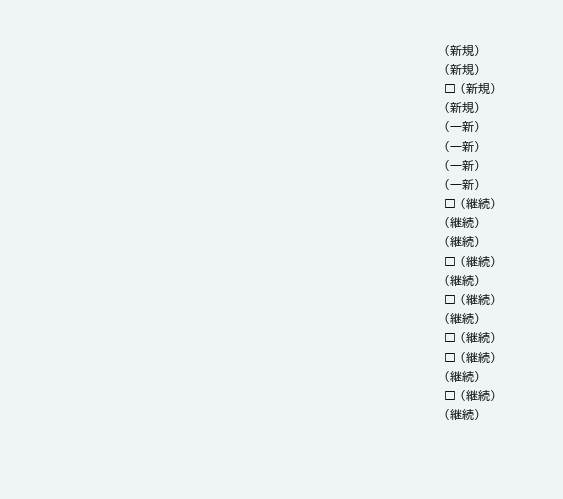(新規)
(新規)
□ (新規)
(新規)
(一新)
(一新)
(一新)
(一新)
□ (継続)
(継続)
(継続)
□ (継続)
(継続)
□ (継続)
(継続)
□ (継続)
□ (継続)
(継続)
□ (継続)
(継続)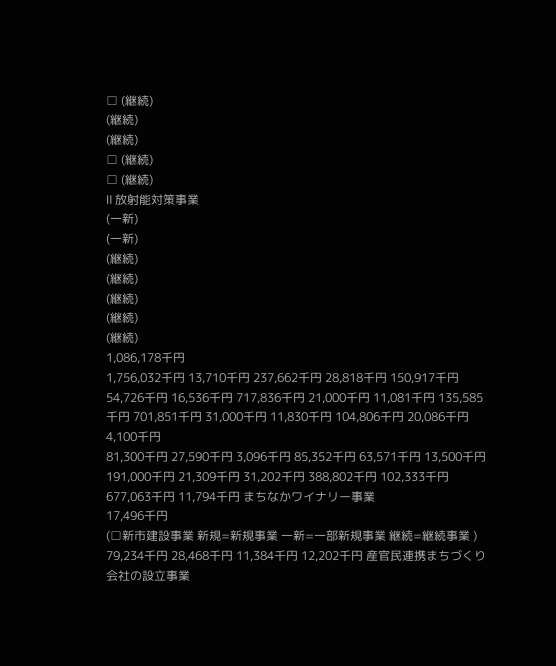□ (継続)
(継続)
(継続)
□ (継続)
□ (継続)
Ⅱ 放射能対策事業
(一新)
(一新)
(継続)
(継続)
(継続)
(継続)
(継続)
1,086,178千円
1,756,032千円 13,710千円 237,662千円 28,818千円 150,917千円 54,726千円 16,536千円 717,836千円 21,000千円 11,081千円 135,585千円 701,851千円 31,000千円 11,830千円 104,806千円 20,086千円 4,100千円
81,300千円 27,590千円 3,096千円 85,352千円 63,571千円 13,500千円 191,000千円 21,309千円 31,202千円 388,802千円 102,333千円 677,063千円 11,794千円 まちなかワイナリー事業
17,496千円
(□新市建設事業 新規=新規事業 一新=一部新規事業 継続=継続事業 )
79,234千円 28,468千円 11,384千円 12,202千円 産官民連携まちづくり会社の設立事業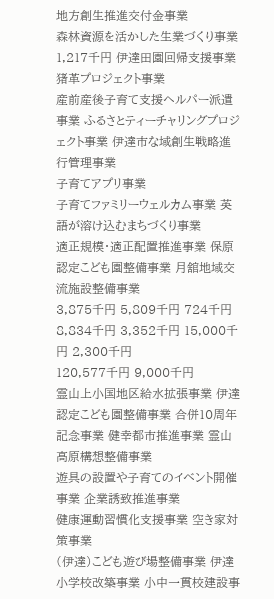地方創生推進交付金事業
森林資源を活かした生業づくり事業
1,217千円 伊達田園回帰支援事業
猪革プロジェクト事業
産前産後子育て支援ヘルパー派遣事業 ふるさとティーチャリングプロジェクト事業 伊達市な域創生戦略進行管理事業
子育てアプリ事業
子育てファミリーウェルカム事業 英語が溶け込むまちづくり事業
適正規模・適正配置推進事業 保原認定こども園整備事業 月舘地域交流施設整備事業
3,875千円 5,809千円 724千円 8,834千円 3,352千円 15,000千円 2,300千円
120,577千円 9,000千円
霊山上小国地区給水拡張事業 伊達認定こども園整備事業 合併10周年記念事業 健幸都市推進事業 霊山高原構想整備事業
遊具の設置や子育てのイベント開催事業 企業誘致推進事業
健康運動習慣化支援事業 空き家対策事業
(伊達)こども遊び場整備事業 伊達小学校改築事業 小中一貫校建設事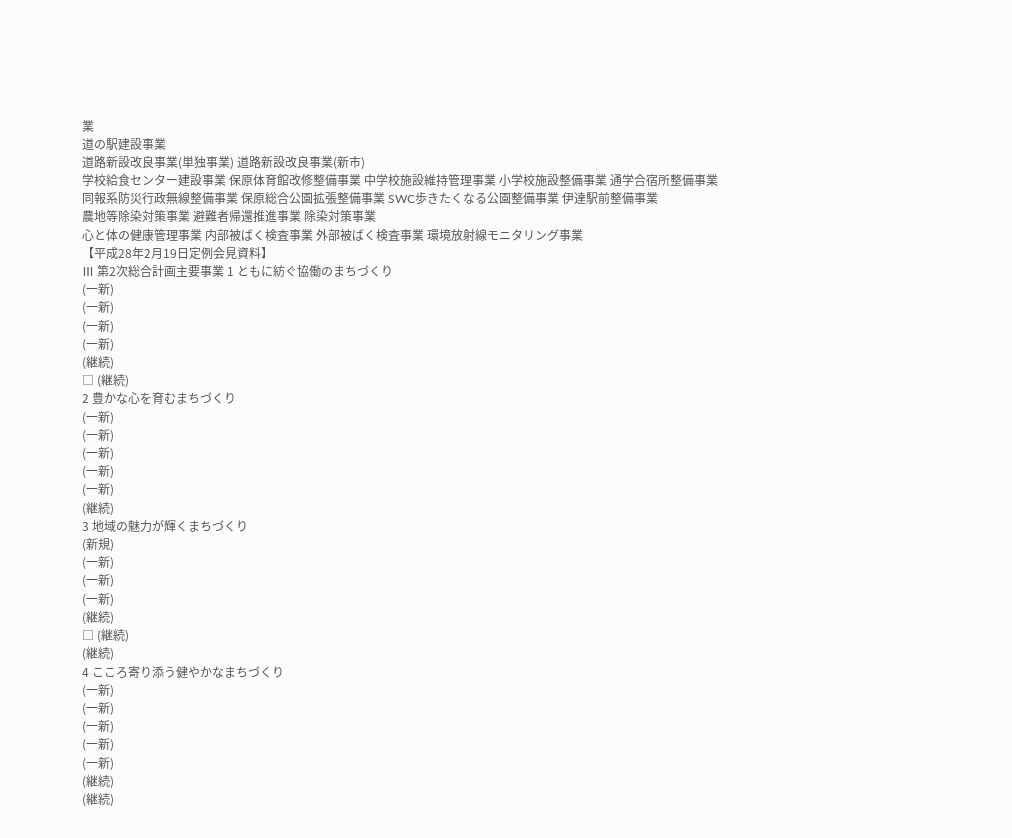業
道の駅建設事業
道路新設改良事業(単独事業) 道路新設改良事業(新市)
学校給食センター建設事業 保原体育館改修整備事業 中学校施設維持管理事業 小学校施設整備事業 通学合宿所整備事業
同報系防災行政無線整備事業 保原総合公園拡張整備事業 SWC歩きたくなる公園整備事業 伊達駅前整備事業
農地等除染対策事業 避難者帰還推進事業 除染対策事業
心と体の健康管理事業 内部被ばく検査事業 外部被ばく検査事業 環境放射線モニタリング事業
【平成28年2月19日定例会見資料】
Ⅲ 第2次総合計画主要事業 1 ともに紡ぐ協働のまちづくり
(一新)
(一新)
(一新)
(一新)
(継続)
□ (継続)
2 豊かな心を育むまちづくり
(一新)
(一新)
(一新)
(一新)
(一新)
(継続)
3 地域の魅力が輝くまちづくり
(新規)
(一新)
(一新)
(一新)
(継続)
□ (継続)
(継続)
4 こころ寄り添う健やかなまちづくり
(一新)
(一新)
(一新)
(一新)
(一新)
(継続)
(継続)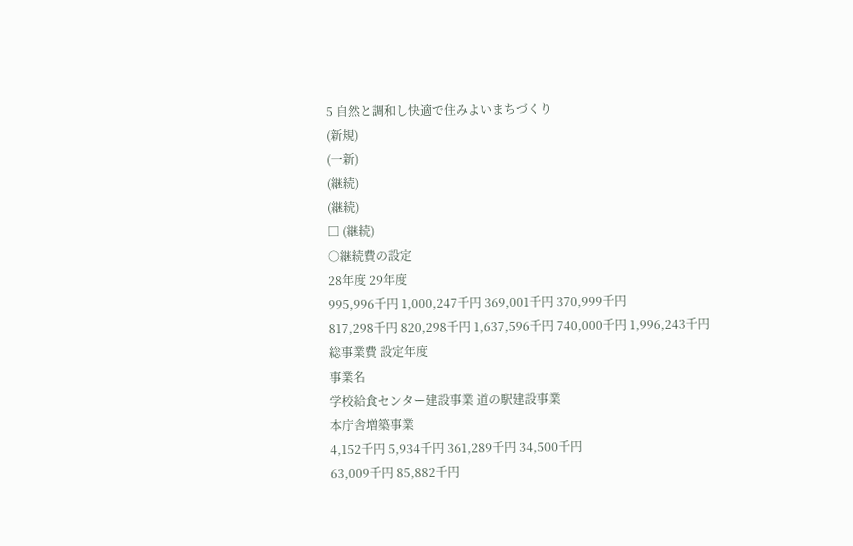5 自然と調和し快適で住みよいまちづくり
(新規)
(一新)
(継続)
(継続)
□ (継続)
○継続費の設定
28年度 29年度
995,996千円 1,000,247千円 369,001千円 370,999千円
817,298千円 820,298千円 1,637,596千円 740,000千円 1,996,243千円
総事業費 設定年度
事業名
学校給食センター建設事業 道の駅建設事業
本庁舎増築事業
4,152千円 5,934千円 361,289千円 34,500千円
63,009千円 85,882千円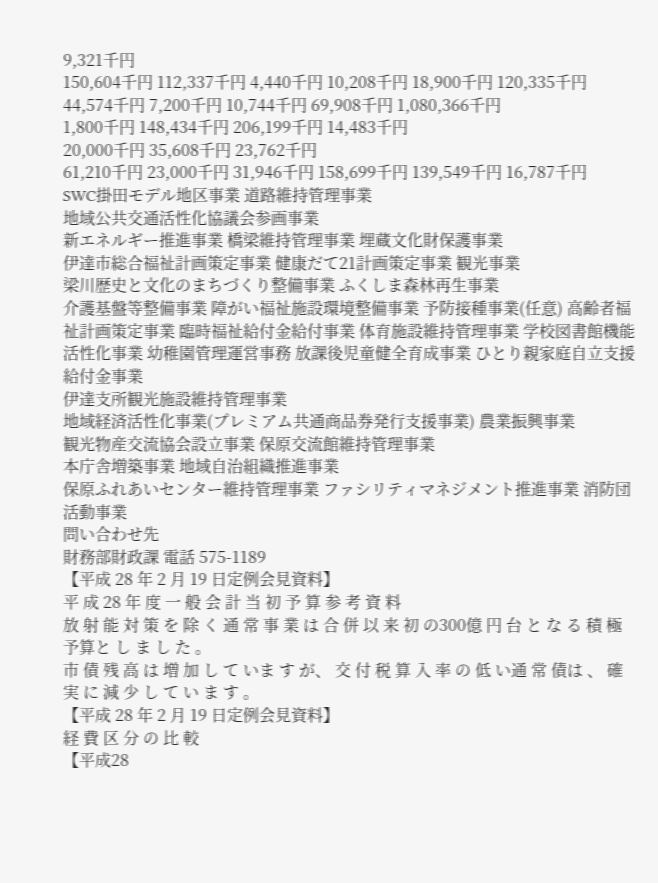9,321千円
150,604千円 112,337千円 4,440千円 10,208千円 18,900千円 120,335千円
44,574千円 7,200千円 10,744千円 69,908千円 1,080,366千円
1,800千円 148,434千円 206,199千円 14,483千円
20,000千円 35,608千円 23,762千円
61,210千円 23,000千円 31,946千円 158,699千円 139,549千円 16,787千円
SWC掛田モデル地区事業 道路維持管理事業
地域公共交通活性化協議会参画事業
新エネルギー推進事業 橋梁維持管理事業 埋蔵文化財保護事業
伊達市総合福祉計画策定事業 健康だて21計画策定事業 観光事業
梁川歴史と文化のまちづくり整備事業 ふくしま森林再生事業
介護基盤等整備事業 障がい福祉施設環境整備事業 予防接種事業(任意) 高齢者福祉計画策定事業 臨時福祉給付金給付事業 体育施設維持管理事業 学校図書館機能活性化事業 幼稚園管理運営事務 放課後児童健全育成事業 ひとり親家庭自立支援給付金事業
伊達支所観光施設維持管理事業
地域経済活性化事業(プレミアム共通商品券発行支援事業) 農業振興事業
観光物産交流協会設立事業 保原交流館維持管理事業
本庁舎増築事業 地域自治組織推進事業
保原ふれあいセンター維持管理事業 ファシリティマネジメント推進事業 消防団活動事業
問い合わせ先
財務部財政課 電話 575-1189
【平成 28 年 2 月 19 日定例会見資料】
平 成 28 年 度 一 般 会 計 当 初 予 算 参 考 資 料
放 射 能 対 策 を 除 く 通 常 事 業 は 合 併 以 来 初 の300億 円 台 と な る 積 極 予算と し ま し た 。
市 債 残 高 は 増 加 し て いま す が、 交 付 税 算 入 率 の 低 い通 常 債は 、 確 実 に 減 少 し て い ま す 。
【平成 28 年 2 月 19 日定例会見資料】
経 費 区 分 の 比 較
【平成28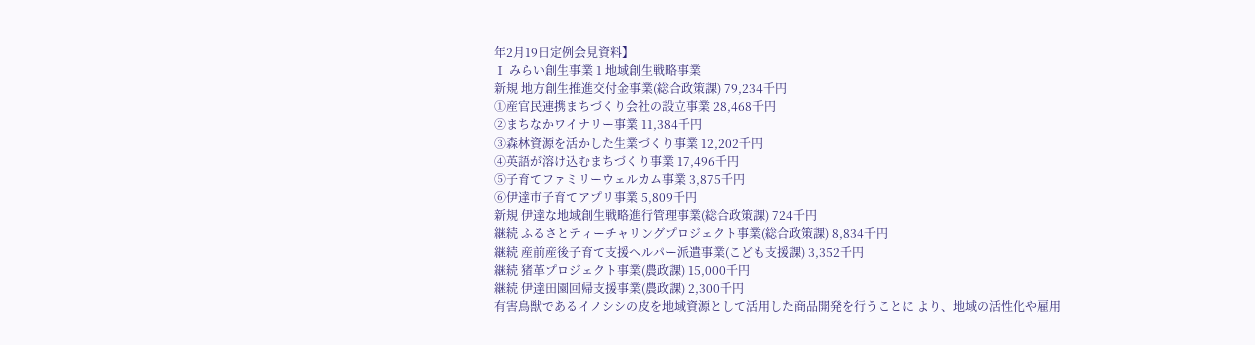年2月19日定例会見資料】
Ⅰ みらい創生事業 1 地域創生戦略事業
新規 地方創生推進交付金事業(総合政策課) 79,234千円
①産官民連携まちづくり会社の設立事業 28,468千円
②まちなかワイナリー事業 11,384千円
③森林資源を活かした生業づくり事業 12,202千円
④英語が溶け込むまちづくり事業 17,496千円
⑤子育てファミリーウェルカム事業 3,875千円
⑥伊達市子育てアプリ事業 5,809千円
新規 伊達な地域創生戦略進行管理事業(総合政策課) 724千円
継続 ふるさとティーチャリングプロジェクト事業(総合政策課) 8,834千円
継続 産前産後子育て支援ヘルパー派遣事業(こども支援課) 3,352千円
継続 猪革プロジェクト事業(農政課) 15,000千円
継続 伊達田園回帰支援事業(農政課) 2,300千円
有害鳥獣であるイノシシの皮を地域資源として活用した商品開発を行うことに より、地域の活性化や雇用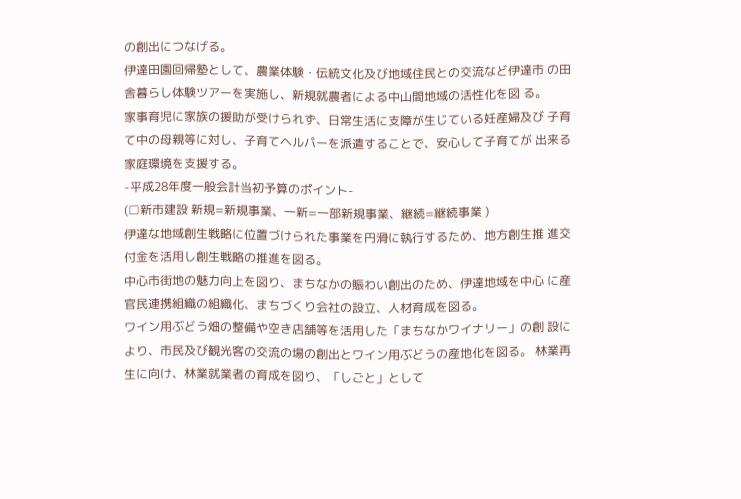の創出につなげる。
伊達田園回帰塾として、農業体験・伝統文化及び地域住民との交流など伊達市 の田舎暮らし体験ツアーを実施し、新規就農者による中山間地域の活性化を図 る。
家事育児に家族の援助が受けられず、日常生活に支障が生じている妊産婦及び 子育て中の母親等に対し、子育てヘルパーを派遣することで、安心して子育てが 出来る家庭環境を支援する。
-平成28年度一般会計当初予算のポイント-
(□新市建設 新規=新規事業、一新=一部新規事業、継続=継続事業 )
伊達な地域創生戦略に位置づけられた事業を円滑に執行するため、地方創生推 進交付金を活用し創生戦略の推進を図る。
中心市街地の魅力向上を図り、まちなかの賑わい創出のため、伊達地域を中心 に産官民連携組織の組織化、まちづくり会社の設立、人材育成を図る。
ワイン用ぶどう畑の整備や空き店舗等を活用した「まちなかワイナリー」の創 設により、市民及び観光客の交流の場の創出とワイン用ぶどうの産地化を図る。 林業再生に向け、林業就業者の育成を図り、「しごと」として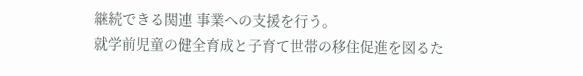継続できる関連 事業への支援を行う。
就学前児童の健全育成と子育て世帯の移住促進を図るた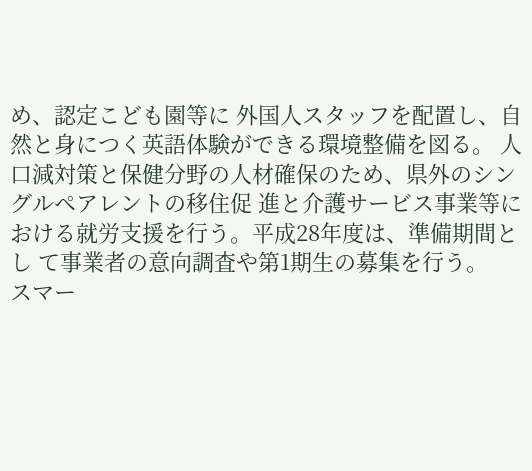め、認定こども園等に 外国人スタッフを配置し、自然と身につく英語体験ができる環境整備を図る。 人口減対策と保健分野の人材確保のため、県外のシングルペアレントの移住促 進と介護サービス事業等における就労支援を行う。平成28年度は、準備期間とし て事業者の意向調査や第1期生の募集を行う。
スマー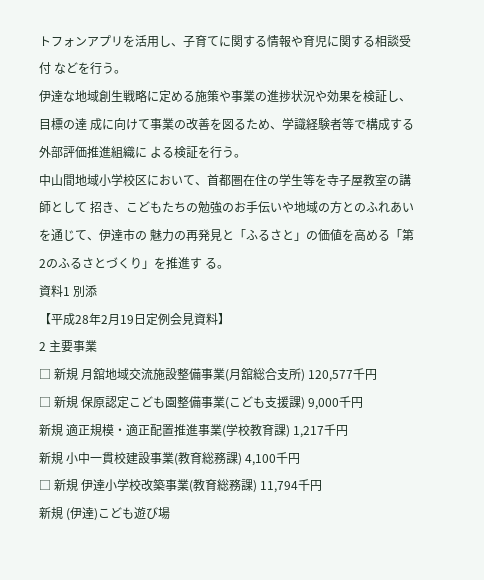トフォンアプリを活用し、子育てに関する情報や育児に関する相談受付 などを行う。
伊達な地域創生戦略に定める施策や事業の進捗状況や効果を検証し、目標の達 成に向けて事業の改善を図るため、学識経験者等で構成する外部評価推進組織に よる検証を行う。
中山間地域小学校区において、首都圏在住の学生等を寺子屋教室の講師として 招き、こどもたちの勉強のお手伝いや地域の方とのふれあいを通じて、伊達市の 魅力の再発見と「ふるさと」の価値を高める「第2のふるさとづくり」を推進す る。
資料1 別添
【平成28年2月19日定例会見資料】
2 主要事業
□ 新規 月舘地域交流施設整備事業(月舘総合支所) 120,577千円
□ 新規 保原認定こども園整備事業(こども支援課) 9,000千円
新規 適正規模・適正配置推進事業(学校教育課) 1,217千円
新規 小中一貫校建設事業(教育総務課) 4,100千円
□ 新規 伊達小学校改築事業(教育総務課) 11,794千円
新規 (伊達)こども遊び場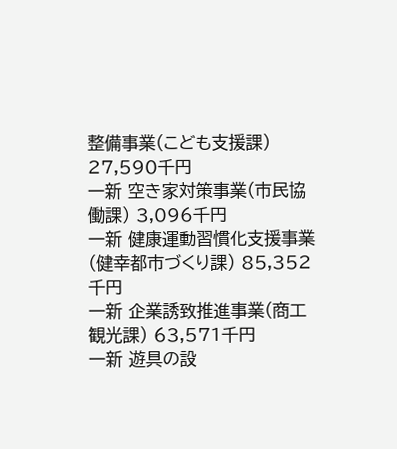整備事業(こども支援課) 27,590千円
一新 空き家対策事業(市民協働課) 3,096千円
一新 健康運動習慣化支援事業(健幸都市づくり課) 85,352千円
一新 企業誘致推進事業(商工観光課) 63,571千円
一新 遊具の設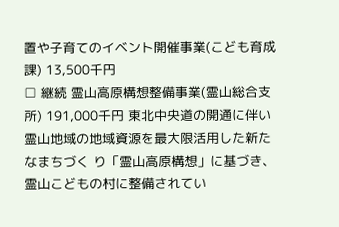置や子育てのイベント開催事業(こども育成課) 13,500千円
□ 継続 霊山高原構想整備事業(霊山総合支所) 191,000千円 東北中央道の開通に伴い霊山地域の地域資源を最大限活用した新たなまちづく り「霊山高原構想」に基づき、霊山こどもの村に整備されてい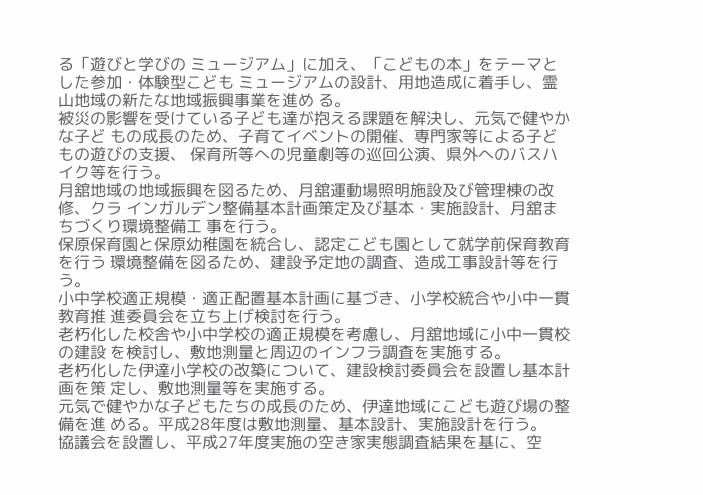る「遊びと学びの ミュージアム」に加え、「こどもの本」をテーマとした参加・体験型こども ミュージアムの設計、用地造成に着手し、霊山地域の新たな地域振興事業を進め る。
被災の影響を受けている子ども達が抱える課題を解決し、元気で健やかな子ど もの成長のため、子育てイベントの開催、専門家等による子どもの遊びの支援、 保育所等への児童劇等の巡回公演、県外へのバスハイク等を行う。
月舘地域の地域振興を図るため、月舘運動場照明施設及び管理棟の改修、クラ インガルデン整備基本計画策定及び基本・実施設計、月舘まちづくり環境整備工 事を行う。
保原保育園と保原幼稚園を統合し、認定こども園として就学前保育教育を行う 環境整備を図るため、建設予定地の調査、造成工事設計等を行う。
小中学校適正規模・適正配置基本計画に基づき、小学校統合や小中一貫教育推 進委員会を立ち上げ検討を行う。
老朽化した校舎や小中学校の適正規模を考慮し、月舘地域に小中一貫校の建設 を検討し、敷地測量と周辺のインフラ調査を実施する。
老朽化した伊達小学校の改築について、建設検討委員会を設置し基本計画を策 定し、敷地測量等を実施する。
元気で健やかな子どもたちの成長のため、伊達地域にこども遊び場の整備を進 める。平成28年度は敷地測量、基本設計、実施設計を行う。
協議会を設置し、平成27年度実施の空き家実態調査結果を基に、空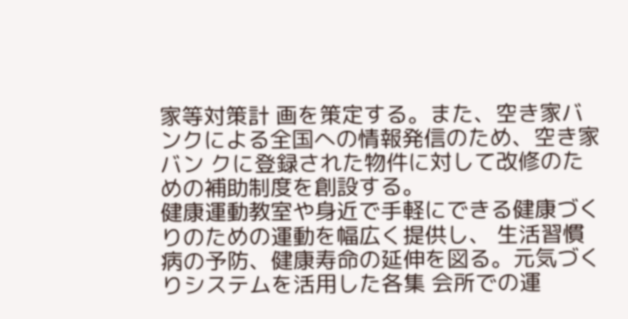家等対策計 画を策定する。また、空き家バンクによる全国への情報発信のため、空き家バン クに登録された物件に対して改修のための補助制度を創設する。
健康運動教室や身近で手軽にできる健康づくりのための運動を幅広く提供し、 生活習慣病の予防、健康寿命の延伸を図る。元気づくりシステムを活用した各集 会所での運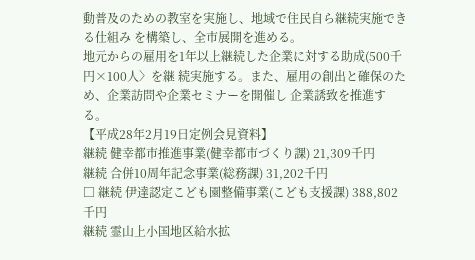動普及のための教室を実施し、地域で住民自ら継続実施できる仕組み を構築し、全市展開を進める。
地元からの雇用を1年以上継続した企業に対する助成(500千円×100人〉を継 続実施する。また、雇用の創出と確保のため、企業訪問や企業セミナーを開催し 企業誘致を推進する。
【平成28年2月19日定例会見資料】
継続 健幸都市推進事業(健幸都市づくり課) 21,309千円
継続 合併10周年記念事業(総務課) 31,202千円
□ 継続 伊達認定こども園整備事業(こども支援課) 388,802千円
継続 霊山上小国地区給水拡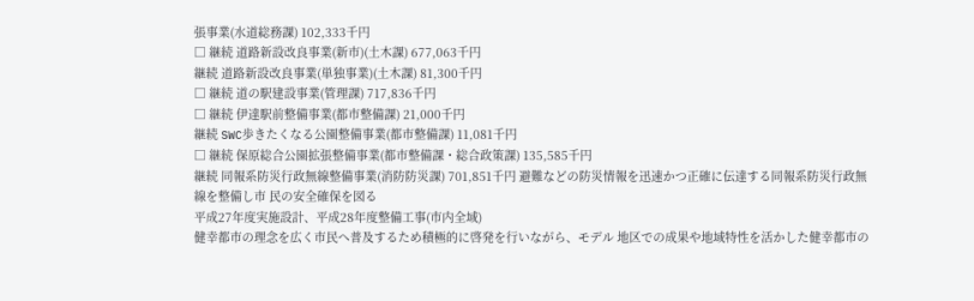張事業(水道総務課) 102,333千円
□ 継続 道路新設改良事業(新市)(土木課) 677,063千円
継続 道路新設改良事業(単独事業)(土木課) 81,300千円
□ 継続 道の駅建設事業(管理課) 717,836千円
□ 継続 伊達駅前整備事業(都市整備課) 21,000千円
継続 SWC歩きたくなる公園整備事業(都市整備課) 11,081千円
□ 継続 保原総合公園拡張整備事業(都市整備課・総合政策課) 135,585千円
継続 同報系防災行政無線整備事業(消防防災課) 701,851千円 避難などの防災情報を迅速かつ正確に伝達する同報系防災行政無線を整備し市 民の安全確保を図る
平成27年度実施設計、平成28年度整備工事(市内全域)
健幸都市の理念を広く市民へ普及するため積極的に啓発を行いながら、モデル 地区での成果や地域特性を活かした健幸都市の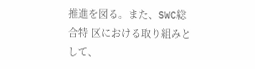推進を図る。また、SWC総合特 区における取り組みとして、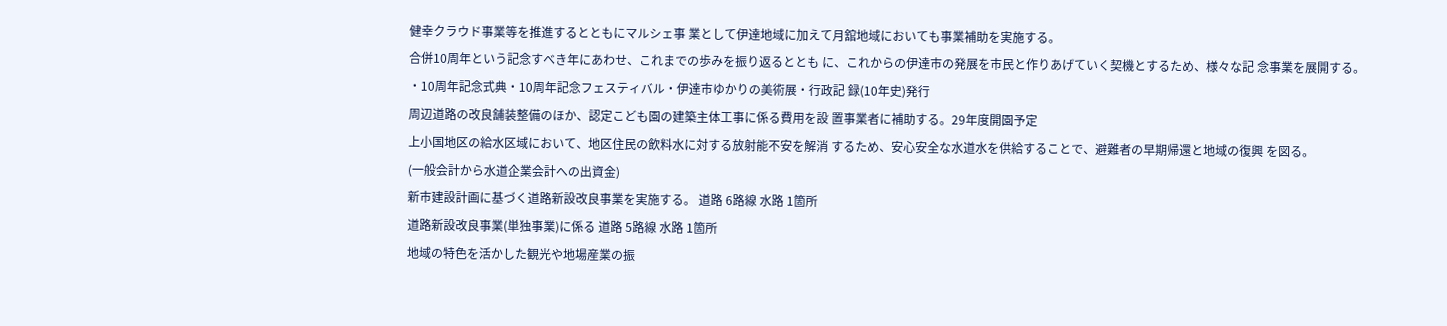健幸クラウド事業等を推進するとともにマルシェ事 業として伊達地域に加えて月舘地域においても事業補助を実施する。
合併10周年という記念すべき年にあわせ、これまでの歩みを振り返るととも に、これからの伊達市の発展を市民と作りあげていく契機とするため、様々な記 念事業を展開する。
・10周年記念式典・10周年記念フェスティバル・伊達市ゆかりの美術展・行政記 録(10年史)発行
周辺道路の改良舗装整備のほか、認定こども園の建築主体工事に係る費用を設 置事業者に補助する。29年度開園予定
上小国地区の給水区域において、地区住民の飲料水に対する放射能不安を解消 するため、安心安全な水道水を供給することで、避難者の早期帰還と地域の復興 を図る。
(一般会計から水道企業会計への出資金)
新市建設計画に基づく道路新設改良事業を実施する。 道路 6路線 水路 1箇所
道路新設改良事業(単独事業)に係る 道路 5路線 水路 1箇所
地域の特色を活かした観光や地場産業の振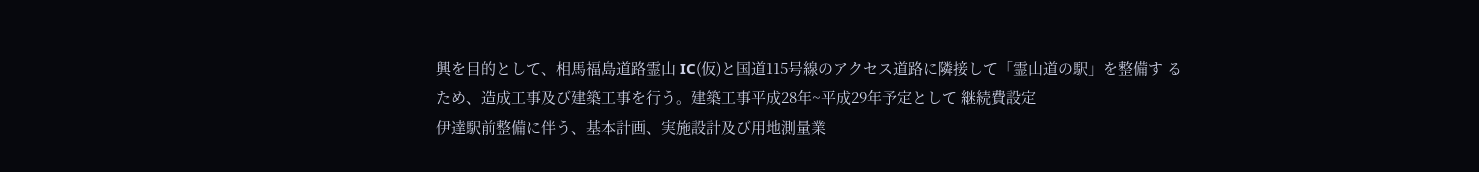興を目的として、相馬福島道路霊山 IC(仮)と国道115号線のアクセス道路に隣接して「霊山道の駅」を整備す るため、造成工事及び建築工事を行う。建築工事平成28年~平成29年予定として 継続費設定
伊達駅前整備に伴う、基本計画、実施設計及び用地測量業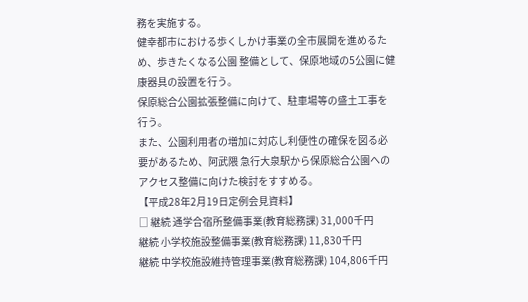務を実施する。
健幸都市における歩くしかけ事業の全市展開を進めるため、歩きたくなる公園 整備として、保原地域の5公園に健康器具の設置を行う。
保原総合公園拡張整備に向けて、駐車場等の盛土工事を行う。
また、公園利用者の増加に対応し利便性の確保を図る必要があるため、阿武隈 急行大泉駅から保原総合公園へのアクセス整備に向けた検討をすすめる。
【平成28年2月19日定例会見資料】
□ 継続 通学合宿所整備事業(教育総務課) 31,000千円
継続 小学校施設整備事業(教育総務課) 11,830千円
継続 中学校施設維持管理事業(教育総務課) 104,806千円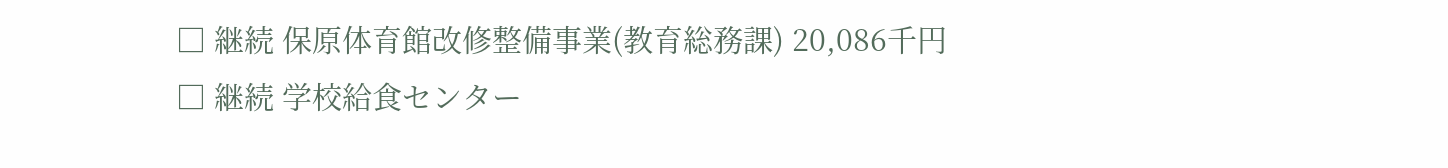□ 継続 保原体育館改修整備事業(教育総務課) 20,086千円
□ 継続 学校給食センター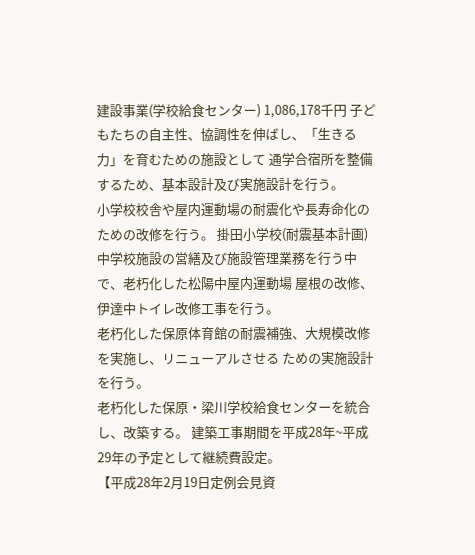建設事業(学校給食センター) 1,086,178千円 子どもたちの自主性、協調性を伸ばし、「生きる力」を育むための施設として 通学合宿所を整備するため、基本設計及び実施設計を行う。
小学校校舎や屋内運動場の耐震化や長寿命化のための改修を行う。 掛田小学校(耐震基本計画)
中学校施設の営繕及び施設管理業務を行う中で、老朽化した松陽中屋内運動場 屋根の改修、伊達中トイレ改修工事を行う。
老朽化した保原体育館の耐震補強、大規模改修を実施し、リニューアルさせる ための実施設計を行う。
老朽化した保原・梁川学校給食センターを統合し、改築する。 建築工事期間を平成28年~平成29年の予定として継続費設定。
【平成28年2月19日定例会見資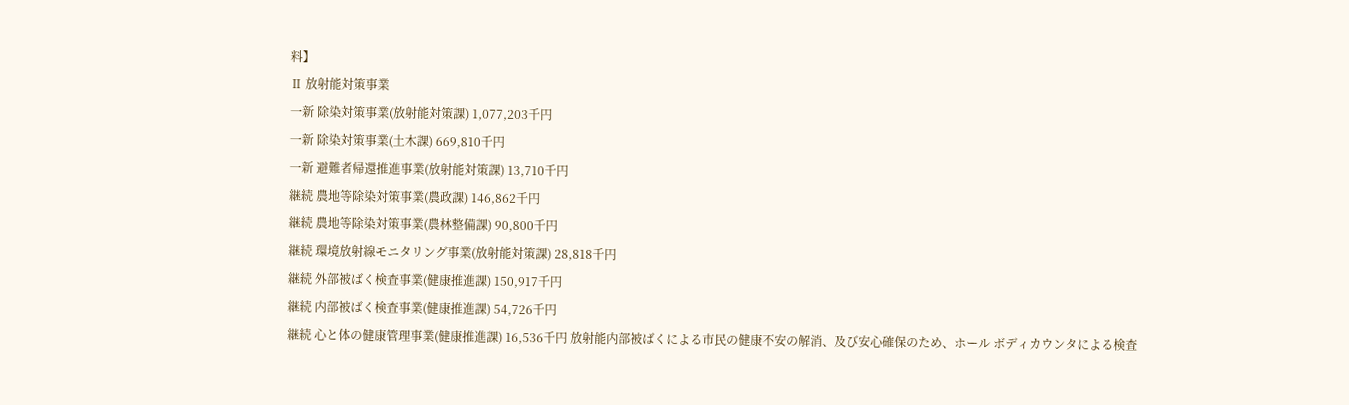料】
Ⅱ 放射能対策事業
一新 除染対策事業(放射能対策課) 1,077,203千円
一新 除染対策事業(土木課) 669,810千円
一新 避難者帰還推進事業(放射能対策課) 13,710千円
継続 農地等除染対策事業(農政課) 146,862千円
継続 農地等除染対策事業(農林整備課) 90,800千円
継続 環境放射線モニタリング事業(放射能対策課) 28,818千円
継続 外部被ばく検査事業(健康推進課) 150,917千円
継続 内部被ばく検査事業(健康推進課) 54,726千円
継続 心と体の健康管理事業(健康推進課) 16,536千円 放射能内部被ばくによる市民の健康不安の解消、及び安心確保のため、ホール ボディカウンタによる検査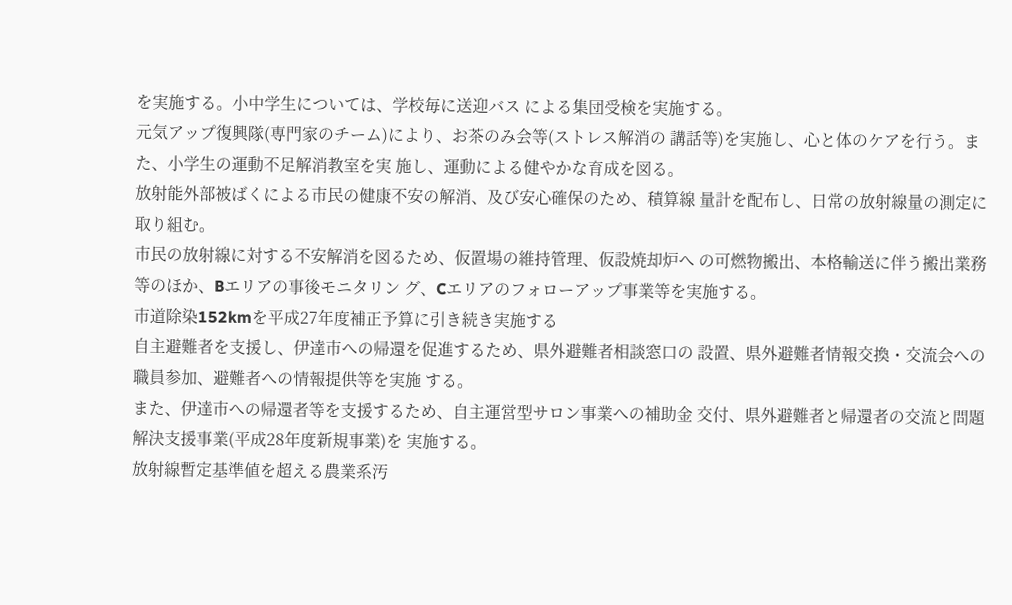を実施する。小中学生については、学校毎に送迎バス による集団受検を実施する。
元気アップ復興隊(専門家のチーム)により、お茶のみ会等(ストレス解消の 講話等)を実施し、心と体のケアを行う。また、小学生の運動不足解消教室を実 施し、運動による健やかな育成を図る。
放射能外部被ばくによる市民の健康不安の解消、及び安心確保のため、積算線 量計を配布し、日常の放射線量の測定に取り組む。
市民の放射線に対する不安解消を図るため、仮置場の維持管理、仮設焼却炉へ の可燃物搬出、本格輸送に伴う搬出業務等のほか、Bエリアの事後モニタリン グ、Cエリアのフォローアップ事業等を実施する。
市道除染152kmを平成27年度補正予算に引き続き実施する
自主避難者を支援し、伊達市への帰還を促進するため、県外避難者相談窓口の 設置、県外避難者情報交換・交流会への職員参加、避難者への情報提供等を実施 する。
また、伊達市への帰還者等を支援するため、自主運営型サロン事業への補助金 交付、県外避難者と帰還者の交流と問題解決支援事業(平成28年度新規事業)を 実施する。
放射線暫定基準値を超える農業系汚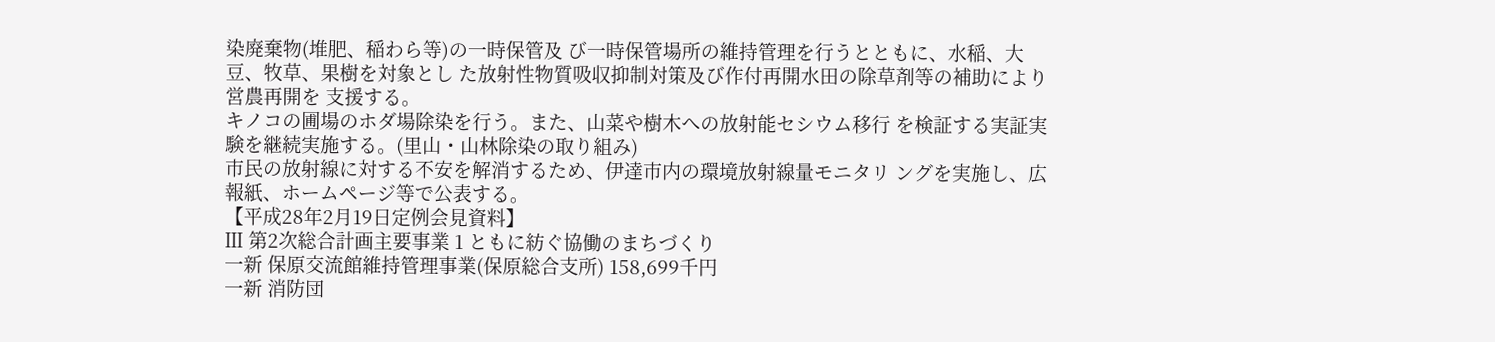染廃棄物(堆肥、稲わら等)の一時保管及 び一時保管場所の維持管理を行うとともに、水稲、大豆、牧草、果樹を対象とし た放射性物質吸収抑制対策及び作付再開水田の除草剤等の補助により営農再開を 支援する。
キノコの圃場のホダ場除染を行う。また、山菜や樹木への放射能セシウム移行 を検証する実証実験を継続実施する。(里山・山林除染の取り組み)
市民の放射線に対する不安を解消するため、伊達市内の環境放射線量モニタリ ングを実施し、広報紙、ホームページ等で公表する。
【平成28年2月19日定例会見資料】
Ⅲ 第2次総合計画主要事業 1 ともに紡ぐ協働のまちづくり
一新 保原交流館維持管理事業(保原総合支所) 158,699千円
一新 消防団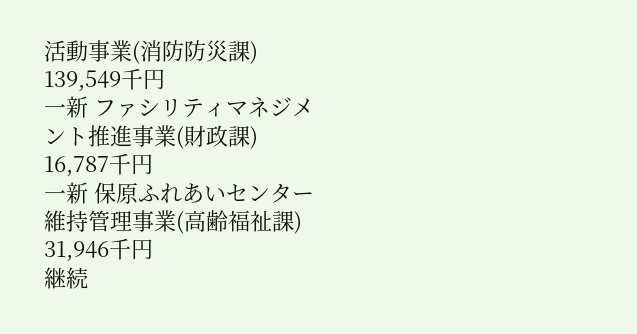活動事業(消防防災課) 139,549千円
一新 ファシリティマネジメント推進事業(財政課) 16,787千円
一新 保原ふれあいセンター維持管理事業(高齢福祉課) 31,946千円
継続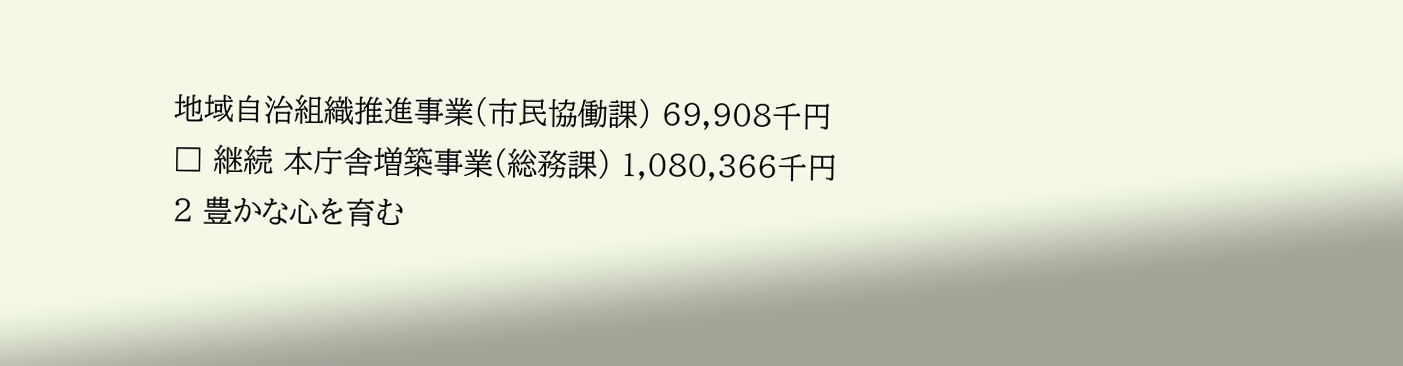地域自治組織推進事業(市民協働課) 69,908千円
□ 継続 本庁舎増築事業(総務課) 1,080,366千円
2 豊かな心を育む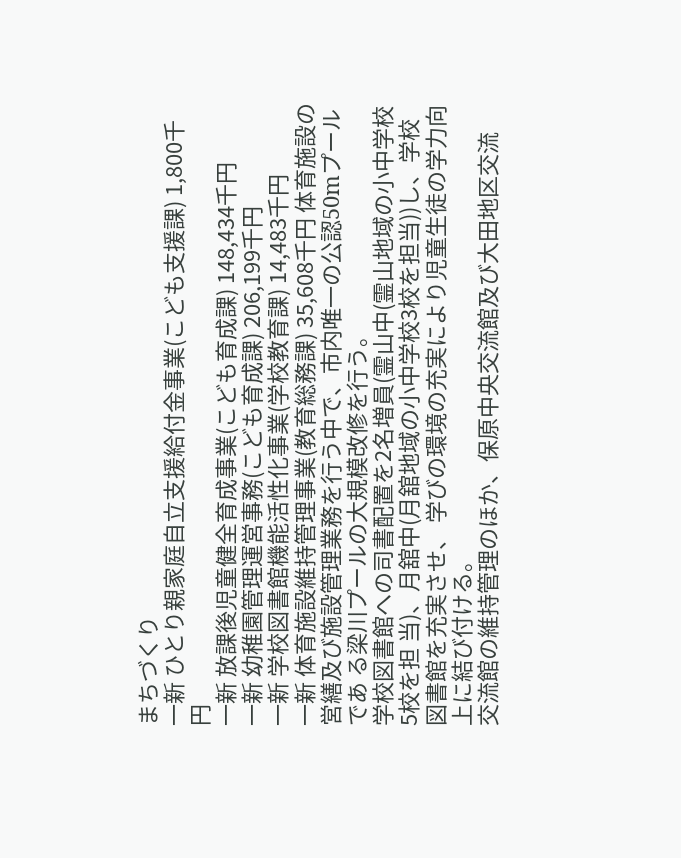まちづくり
一新 ひとり親家庭自立支援給付金事業(こども支援課) 1,800千円
一新 放課後児童健全育成事業(こども育成課) 148,434千円
一新 幼稚園管理運営事務(こども育成課) 206,199千円
一新 学校図書館機能活性化事業(学校教育課) 14,483千円
一新 体育施設維持管理事業(教育総務課) 35,608千円 体育施設の営繕及び施設管理業務を行う中で、市内唯一の公認50mプールであ る梁川プールの大規模改修を行う。
学校図書館への司書配置を2名増員(霊山中(霊山地域の小中学校5校を担 当)、月舘中(月舘地域の小中学校3校を担当))し、学校図書館を充実させ、 学びの環境の充実により児童生徒の学力向上に結び付ける。
交流館の維持管理のほか、保原中央交流館及び大田地区交流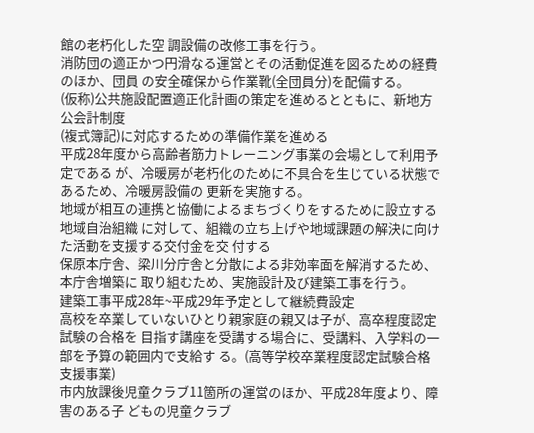館の老朽化した空 調設備の改修工事を行う。
消防団の適正かつ円滑なる運営とその活動促進を図るための経費のほか、団員 の安全確保から作業靴(全団員分)を配備する。
(仮称)公共施設配置適正化計画の策定を進めるとともに、新地方公会計制度
(複式簿記)に対応するための準備作業を進める
平成28年度から高齢者筋力トレーニング事業の会場として利用予定である が、冷暖房が老朽化のために不具合を生じている状態であるため、冷暖房設備の 更新を実施する。
地域が相互の連携と協働によるまちづくりをするために設立する地域自治組織 に対して、組織の立ち上げや地域課題の解決に向けた活動を支援する交付金を交 付する
保原本庁舎、梁川分庁舎と分散による非効率面を解消するため、本庁舎増築に 取り組むため、実施設計及び建築工事を行う。
建築工事平成28年~平成29年予定として継続費設定
高校を卒業していないひとり親家庭の親又は子が、高卒程度認定試験の合格を 目指す講座を受講する場合に、受講料、入学料の一部を予算の範囲内で支給す る。(高等学校卒業程度認定試験合格支援事業)
市内放課後児童クラブ11箇所の運営のほか、平成28年度より、障害のある子 どもの児童クラブ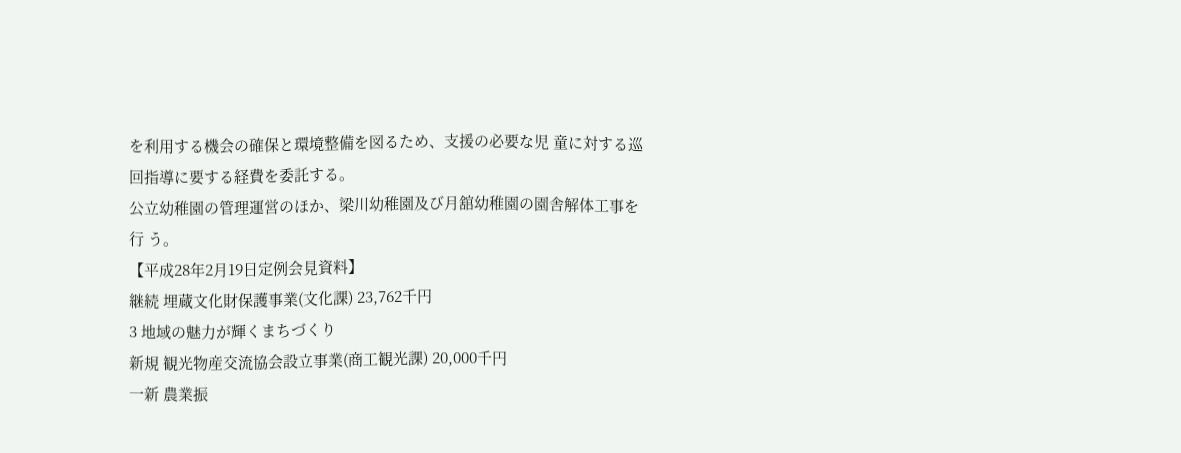を利用する機会の確保と環境整備を図るため、支援の必要な児 童に対する巡回指導に要する経費を委託する。
公立幼稚園の管理運営のほか、梁川幼稚園及び月舘幼稚園の園舎解体工事を行 う。
【平成28年2月19日定例会見資料】
継続 埋蔵文化財保護事業(文化課) 23,762千円
3 地域の魅力が輝くまちづくり
新規 観光物産交流協会設立事業(商工観光課) 20,000千円
一新 農業振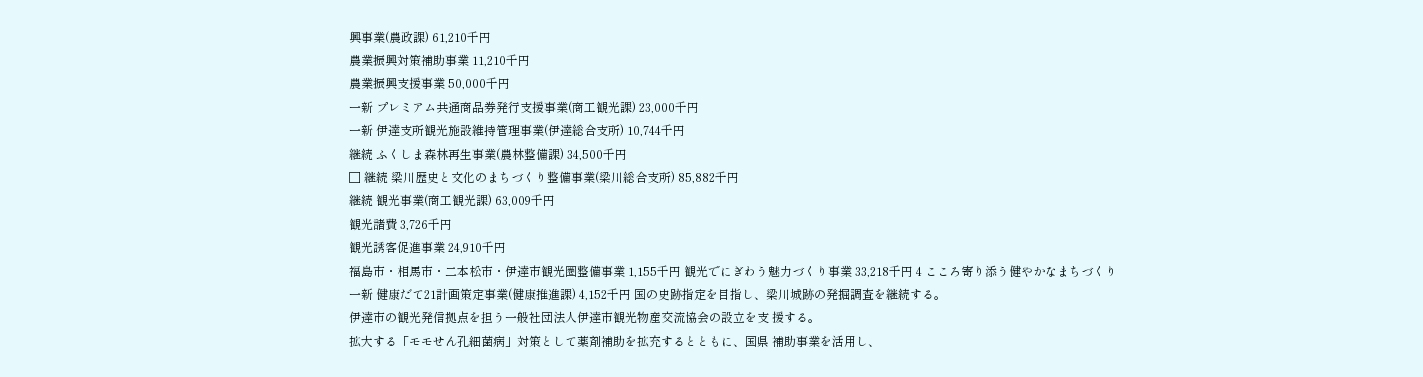興事業(農政課) 61,210千円
農業振興対策補助事業 11,210千円
農業振興支援事業 50,000千円
一新 プレミアム共通商品券発行支援事業(商工観光課) 23,000千円
一新 伊達支所観光施設維持管理事業(伊達総合支所) 10,744千円
継続 ふくしま森林再生事業(農林整備課) 34,500千円
□ 継続 梁川歴史と文化のまちづくり整備事業(梁川総合支所) 85,882千円
継続 観光事業(商工観光課) 63,009千円
観光諸費 3,726千円
観光誘客促進事業 24,910千円
福島市・相馬市・二本松市・伊達市観光圏整備事業 1,155千円 観光でにぎわう魅力づくり事業 33,218千円 4 こころ寄り添う健やかなまちづくり
一新 健康だて21計画策定事業(健康推進課) 4,152千円 国の史跡指定を目指し、梁川城跡の発掘調査を継続する。
伊達市の観光発信拠点を担う一般社団法人伊達市観光物産交流協会の設立を支 援する。
拡大する「モモせん孔細菌病」対策として薬剤補助を拡充するとともに、国県 補助事業を活用し、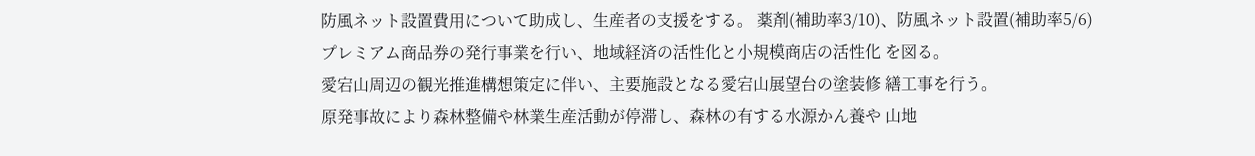防風ネット設置費用について助成し、生産者の支援をする。 薬剤(補助率3/10)、防風ネット設置(補助率5/6)
プレミアム商品券の発行事業を行い、地域経済の活性化と小規模商店の活性化 を図る。
愛宕山周辺の観光推進構想策定に伴い、主要施設となる愛宕山展望台の塗装修 繕工事を行う。
原発事故により森林整備や林業生産活動が停滞し、森林の有する水源かん養や 山地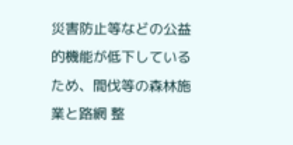災害防止等などの公益的機能が低下しているため、間伐等の森林施業と路網 整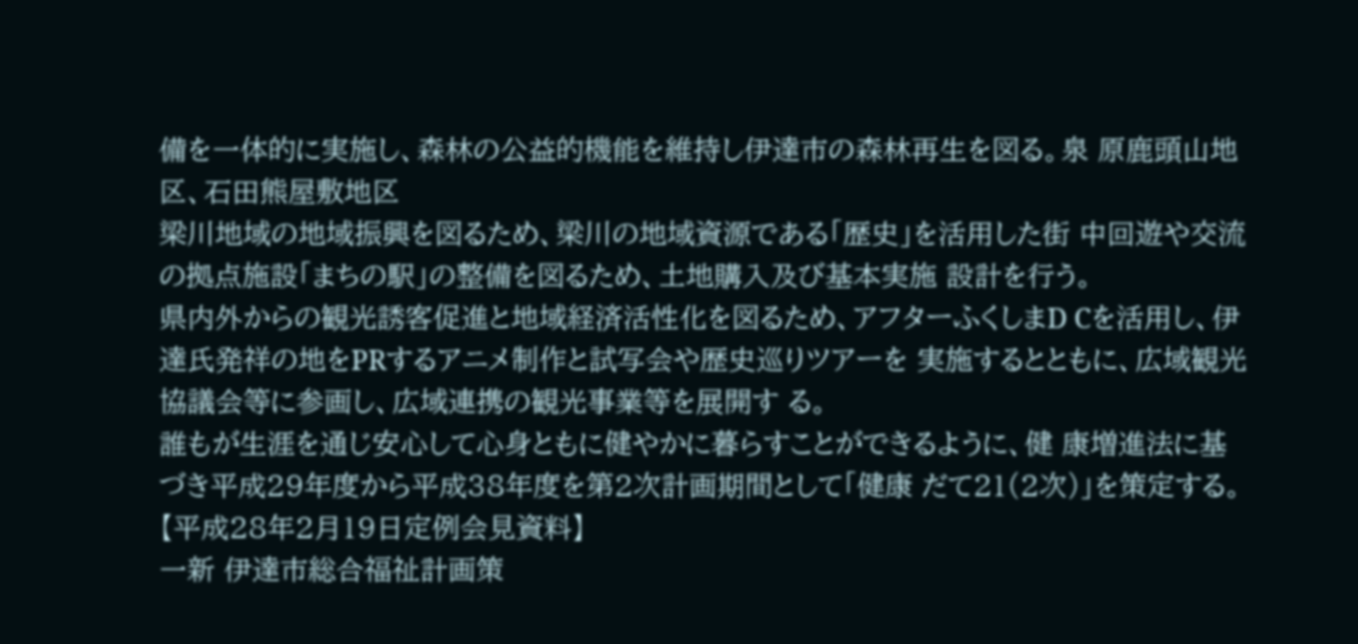備を一体的に実施し、森林の公益的機能を維持し伊達市の森林再生を図る。泉 原鹿頭山地区、石田熊屋敷地区
梁川地域の地域振興を図るため、梁川の地域資源である「歴史」を活用した街 中回遊や交流の拠点施設「まちの駅」の整備を図るため、土地購入及び基本実施 設計を行う。
県内外からの観光誘客促進と地域経済活性化を図るため、アフターふくしまD Cを活用し、伊達氏発祥の地をPRするアニメ制作と試写会や歴史巡りツアーを 実施するとともに、広域観光協議会等に参画し、広域連携の観光事業等を展開す る。
誰もが生涯を通じ安心して心身ともに健やかに暮らすことができるように、健 康増進法に基づき平成29年度から平成38年度を第2次計画期間として「健康 だて21(2次)」を策定する。
【平成28年2月19日定例会見資料】
一新 伊達市総合福祉計画策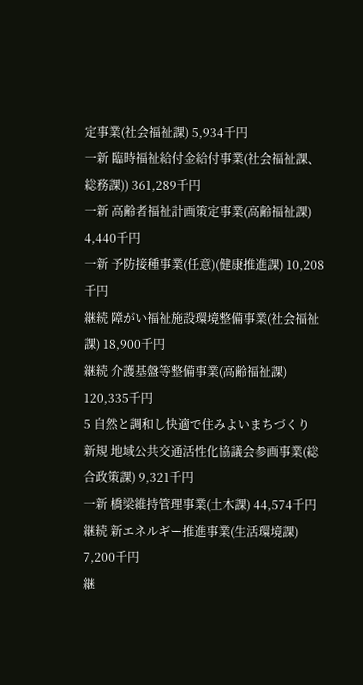定事業(社会福祉課) 5,934千円
一新 臨時福祉給付金給付事業(社会福祉課、総務課)) 361,289千円
一新 高齢者福祉計画策定事業(高齢福祉課) 4,440千円
一新 予防接種事業(任意)(健康推進課) 10,208千円
継続 障がい福祉施設環境整備事業(社会福祉課) 18,900千円
継続 介護基盤等整備事業(高齢福祉課) 120,335千円
5 自然と調和し快適で住みよいまちづくり
新規 地域公共交通活性化協議会参画事業(総合政策課) 9,321千円
一新 橋梁維持管理事業(土木課) 44,574千円
継続 新エネルギー推進事業(生活環境課) 7,200千円
継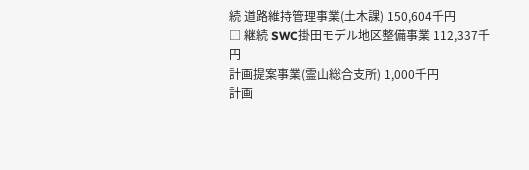続 道路維持管理事業(土木課) 150,604千円
□ 継続 SWC掛田モデル地区整備事業 112,337千円
計画提案事業(霊山総合支所) 1,000千円
計画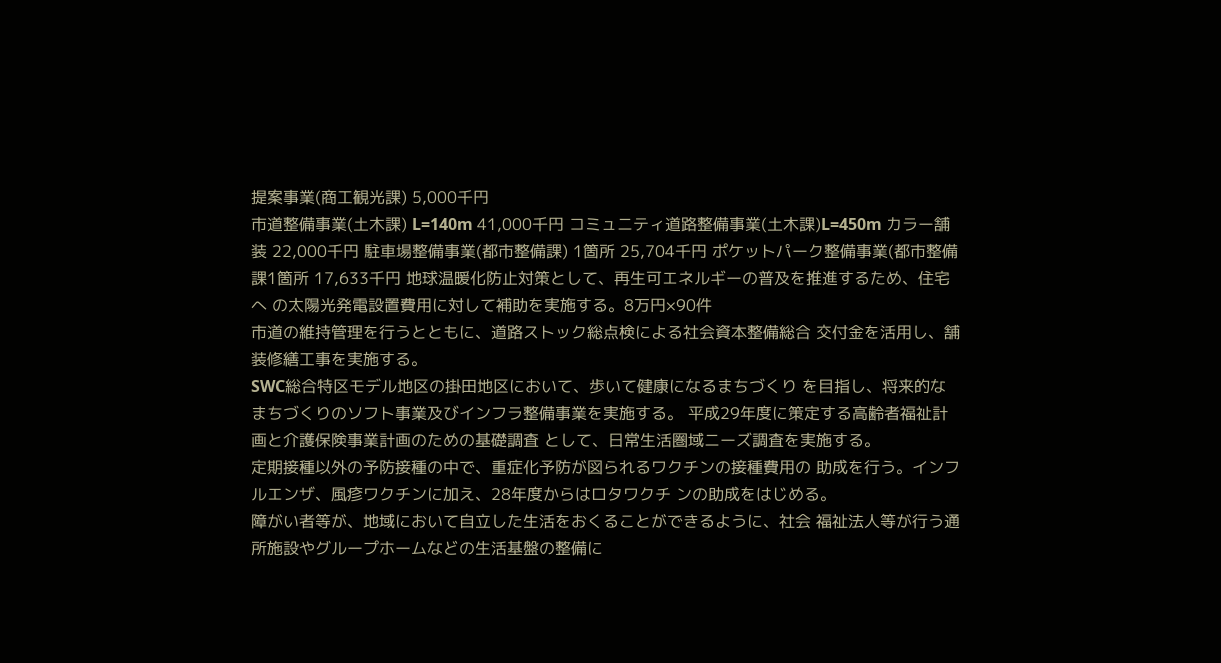提案事業(商工観光課) 5,000千円
市道整備事業(土木課) L=140m 41,000千円 コミュニティ道路整備事業(土木課)L=450m カラー舗装 22,000千円 駐車場整備事業(都市整備課) 1箇所 25,704千円 ポケットパーク整備事業(都市整備課1箇所 17,633千円 地球温暖化防止対策として、再生可エネルギーの普及を推進するため、住宅へ の太陽光発電設置費用に対して補助を実施する。8万円×90件
市道の維持管理を行うとともに、道路ストック総点検による社会資本整備総合 交付金を活用し、舗装修繕工事を実施する。
SWC総合特区モデル地区の掛田地区において、歩いて健康になるまちづくり を目指し、将来的なまちづくりのソフト事業及びインフラ整備事業を実施する。 平成29年度に策定する高齢者福祉計画と介護保険事業計画のための基礎調査 として、日常生活圏域ニーズ調査を実施する。
定期接種以外の予防接種の中で、重症化予防が図られるワクチンの接種費用の 助成を行う。インフルエンザ、風疹ワクチンに加え、28年度からはロタワクチ ンの助成をはじめる。
障がい者等が、地域において自立した生活をおくることができるように、社会 福祉法人等が行う通所施設やグループホームなどの生活基盤の整備に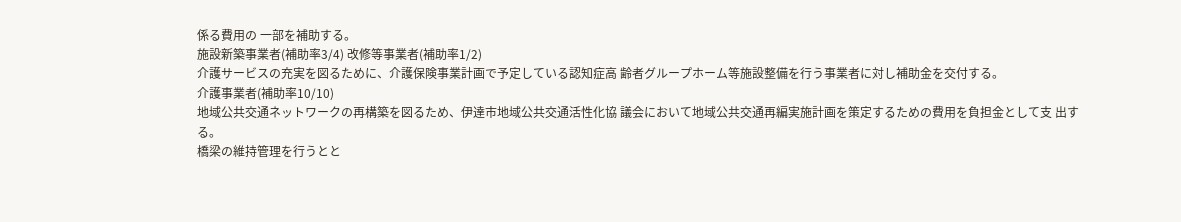係る費用の 一部を補助する。
施設新築事業者(補助率3/4) 改修等事業者(補助率1/2)
介護サービスの充実を図るために、介護保険事業計画で予定している認知症高 齢者グループホーム等施設整備を行う事業者に対し補助金を交付する。
介護事業者(補助率10/10)
地域公共交通ネットワークの再構築を図るため、伊達市地域公共交通活性化協 議会において地域公共交通再編実施計画を策定するための費用を負担金として支 出する。
橋梁の維持管理を行うとと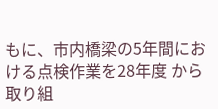もに、市内橋梁の5年間における点検作業を28年度 から取り組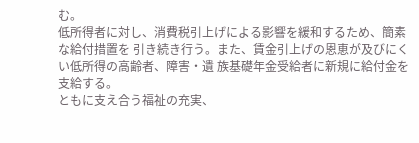む。
低所得者に対し、消費税引上げによる影響を緩和するため、簡素な給付措置を 引き続き行う。また、賃金引上げの恩恵が及びにくい低所得の高齢者、障害・遺 族基礎年金受給者に新規に給付金を支給する。
ともに支え合う福祉の充実、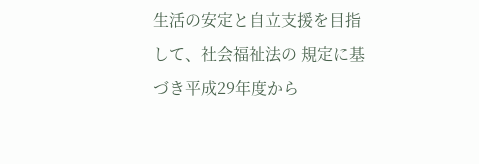生活の安定と自立支援を目指して、社会福祉法の 規定に基づき平成29年度から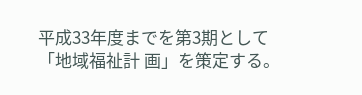平成33年度までを第3期として「地域福祉計 画」を策定する。